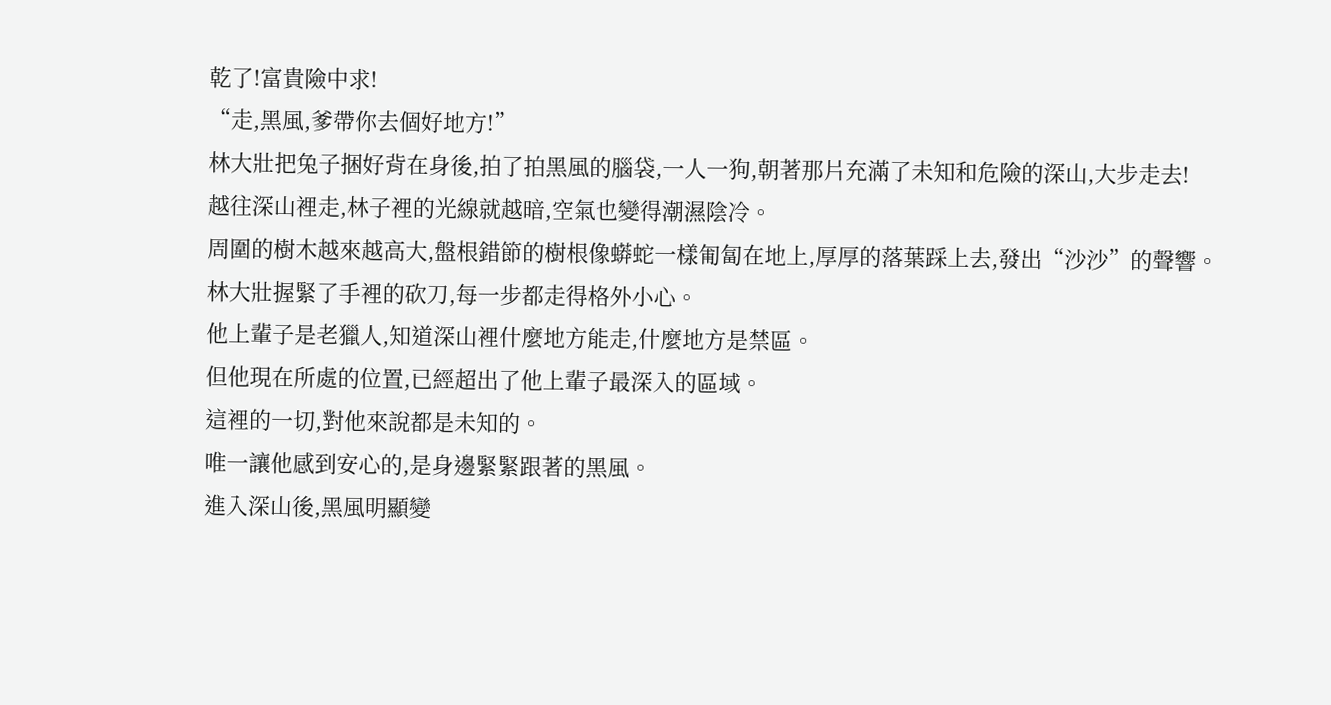乾了!富貴險中求!
“走,黑風,爹帶你去個好地方!”
林大壯把兔子捆好背在身後,拍了拍黑風的腦袋,一人一狗,朝著那片充滿了未知和危險的深山,大步走去!
越往深山裡走,林子裡的光線就越暗,空氣也變得潮濕陰冷。
周圍的樹木越來越高大,盤根錯節的樹根像蟒蛇一樣匍匐在地上,厚厚的落葉踩上去,發出“沙沙”的聲響。
林大壯握緊了手裡的砍刀,每一步都走得格外小心。
他上輩子是老獵人,知道深山裡什麼地方能走,什麼地方是禁區。
但他現在所處的位置,已經超出了他上輩子最深入的區域。
這裡的一切,對他來說都是未知的。
唯一讓他感到安心的,是身邊緊緊跟著的黑風。
進入深山後,黑風明顯變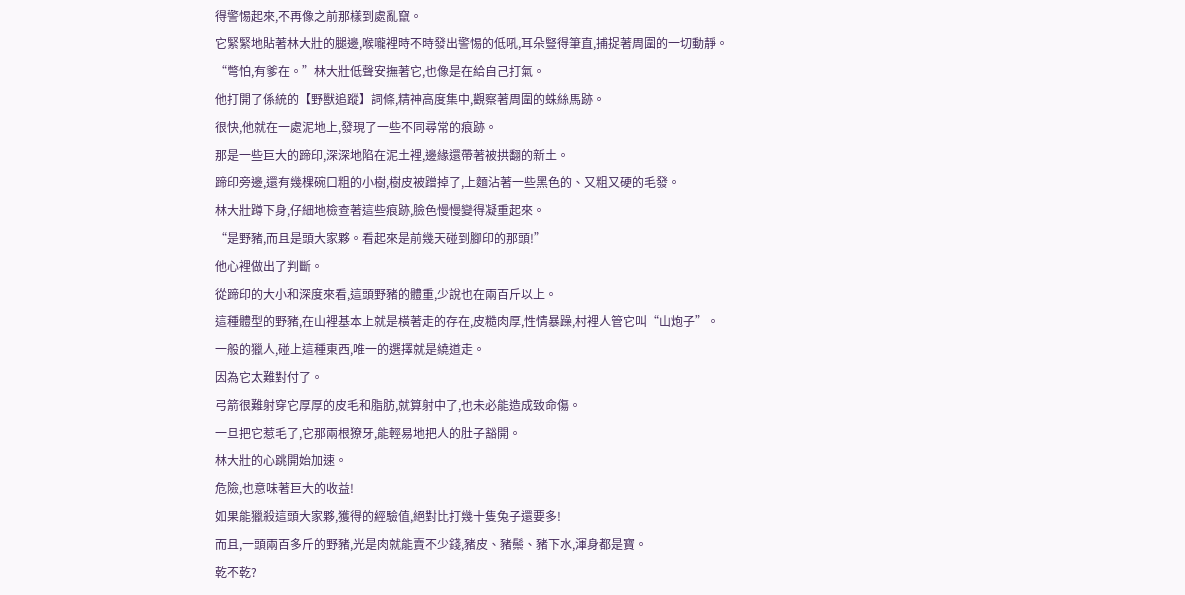得警惕起來,不再像之前那樣到處亂竄。
它緊緊地貼著林大壯的腿邊,喉嚨裡時不時發出警惕的低吼,耳朵豎得筆直,捕捉著周圍的一切動靜。
“彆怕,有爹在。”林大壯低聲安撫著它,也像是在給自己打氣。
他打開了係統的【野獸追蹤】詞條,精神高度集中,觀察著周圍的蛛絲馬跡。
很快,他就在一處泥地上,發現了一些不同尋常的痕跡。
那是一些巨大的蹄印,深深地陷在泥土裡,邊緣還帶著被拱翻的新土。
蹄印旁邊,還有幾棵碗口粗的小樹,樹皮被蹭掉了,上麵沾著一些黑色的、又粗又硬的毛發。
林大壯蹲下身,仔細地檢查著這些痕跡,臉色慢慢變得凝重起來。
“是野豬,而且是頭大家夥。看起來是前幾天碰到腳印的那頭!”
他心裡做出了判斷。
從蹄印的大小和深度來看,這頭野豬的體重,少說也在兩百斤以上。
這種體型的野豬,在山裡基本上就是橫著走的存在,皮糙肉厚,性情暴躁,村裡人管它叫“山炮子”。
一般的獵人,碰上這種東西,唯一的選擇就是繞道走。
因為它太難對付了。
弓箭很難射穿它厚厚的皮毛和脂肪,就算射中了,也未必能造成致命傷。
一旦把它惹毛了,它那兩根獠牙,能輕易地把人的肚子豁開。
林大壯的心跳開始加速。
危險,也意味著巨大的收益!
如果能獵殺這頭大家夥,獲得的經驗值,絕對比打幾十隻兔子還要多!
而且,一頭兩百多斤的野豬,光是肉就能賣不少錢,豬皮、豬鬃、豬下水,渾身都是寶。
乾不乾?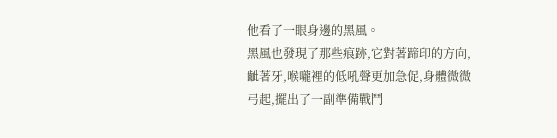他看了一眼身邊的黑風。
黑風也發現了那些痕跡,它對著蹄印的方向,齜著牙,喉嚨裡的低吼聲更加急促,身體微微弓起,擺出了一副準備戰鬥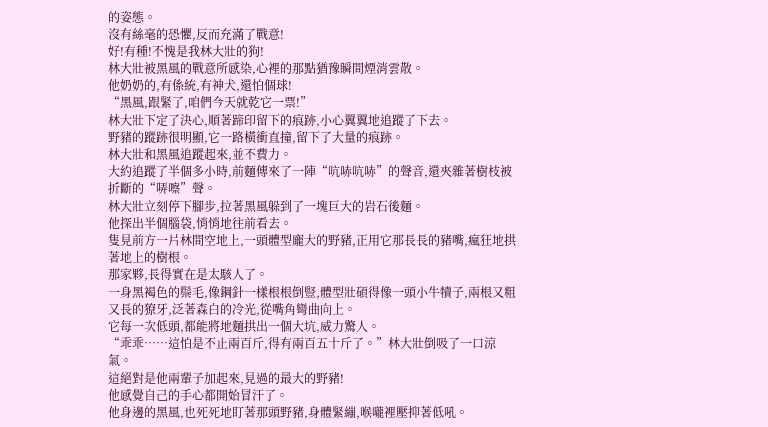的姿態。
沒有絲毫的恐懼,反而充滿了戰意!
好!有種!不愧是我林大壯的狗!
林大壯被黑風的戰意所感染,心裡的那點猶豫瞬間煙消雲散。
他奶奶的,有係統,有神犬,還怕個球!
“黑風,跟緊了,咱們今天就乾它一票!”
林大壯下定了決心,順著蹄印留下的痕跡,小心翼翼地追蹤了下去。
野豬的蹤跡很明顯,它一路橫衝直撞,留下了大量的痕跡。
林大壯和黑風追蹤起來,並不費力。
大約追蹤了半個多小時,前麵傳來了一陣“吭哧吭哧”的聲音,還夾雜著樹枝被折斷的“哢嚓”聲。
林大壯立刻停下腳步,拉著黑風躲到了一塊巨大的岩石後麵。
他探出半個腦袋,悄悄地往前看去。
隻見前方一片林間空地上,一頭體型龐大的野豬,正用它那長長的豬嘴,瘋狂地拱著地上的樹根。
那家夥,長得實在是太駭人了。
一身黑褐色的鬃毛,像鋼針一樣根根倒豎,體型壯碩得像一頭小牛犢子,兩根又粗又長的獠牙,泛著森白的冷光,從嘴角彎曲向上。
它每一次低頭,都能將地麵拱出一個大坑,威力驚人。
“乖乖……這怕是不止兩百斤,得有兩百五十斤了。”林大壯倒吸了一口涼氣。
這絕對是他兩輩子加起來,見過的最大的野豬!
他感覺自己的手心都開始冒汗了。
他身邊的黑風,也死死地盯著那頭野豬,身體緊繃,喉嚨裡壓抑著低吼。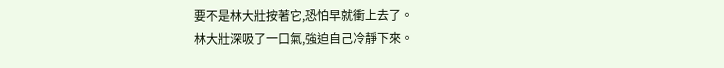要不是林大壯按著它,恐怕早就衝上去了。
林大壯深吸了一口氣,強迫自己冷靜下來。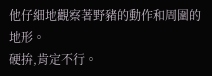他仔細地觀察著野豬的動作和周圍的地形。
硬拚,肯定不行。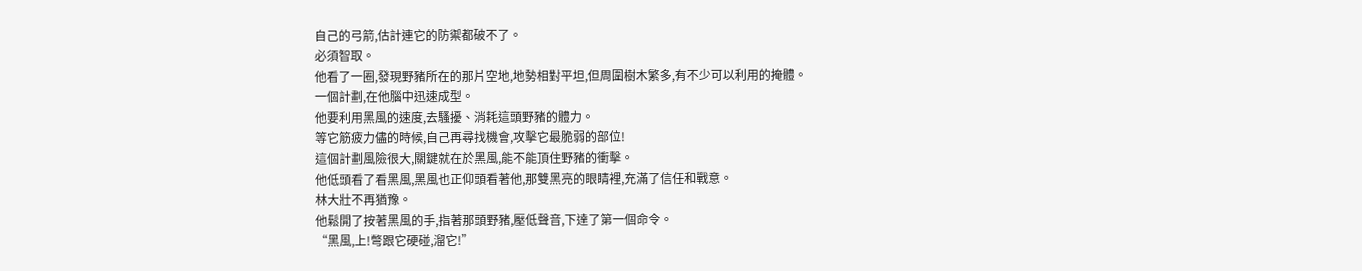自己的弓箭,估計連它的防禦都破不了。
必須智取。
他看了一圈,發現野豬所在的那片空地,地勢相對平坦,但周圍樹木繁多,有不少可以利用的掩體。
一個計劃,在他腦中迅速成型。
他要利用黑風的速度,去騷擾、消耗這頭野豬的體力。
等它筋疲力儘的時候,自己再尋找機會,攻擊它最脆弱的部位!
這個計劃風險很大,關鍵就在於黑風,能不能頂住野豬的衝擊。
他低頭看了看黑風,黑風也正仰頭看著他,那雙黑亮的眼睛裡,充滿了信任和戰意。
林大壯不再猶豫。
他鬆開了按著黑風的手,指著那頭野豬,壓低聲音,下達了第一個命令。
“黑風,上!彆跟它硬碰,溜它!”